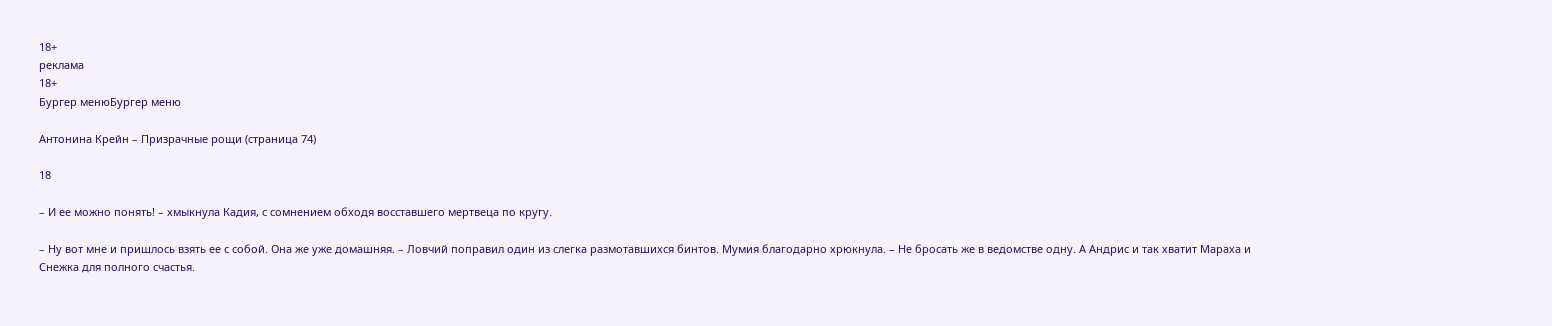18+
реклама
18+
Бургер менюБургер меню

Антонина Крейн – Призрачные рощи (страница 74)

18

– И ее можно понять! – хмыкнула Кадия, с сомнением обходя восставшего мертвеца по кругу.

– Ну вот мне и пришлось взять ее с собой. Она же уже домашняя. – Ловчий поправил один из слегка размотавшихся бинтов. Мумия благодарно хрюкнула. – Не бросать же в ведомстве одну. А Андрис и так хватит Мараха и Снежка для полного счастья.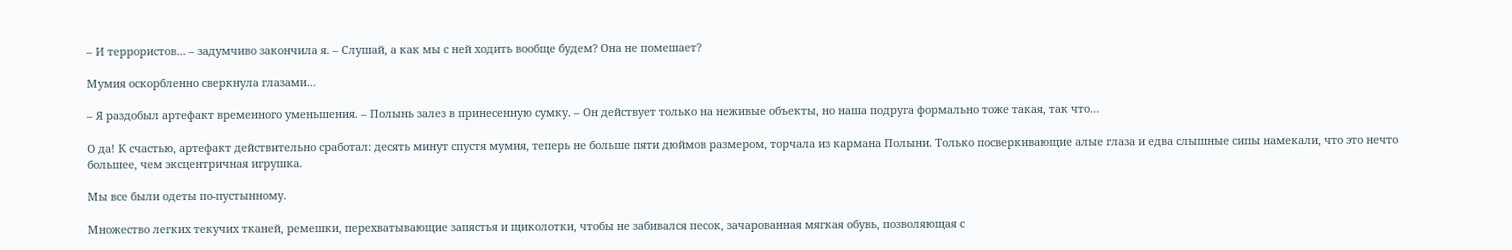– И террористов… – задумчиво закончила я. – Слушай, а как мы с ней ходить вообще будем? Она не помешает?

Мумия оскорбленно сверкнула глазами…

– Я раздобыл артефакт временного уменьшения. – Полынь залез в принесенную сумку. – Он действует только на неживые объекты, но наша подруга формально тоже такая, так что…

О да! К счастью, артефакт действительно сработал: десять минут спустя мумия, теперь не больше пяти дюймов размером, торчала из кармана Полыни. Только посверкивающие алые глаза и едва слышные сипы намекали, что это нечто большее, чем эксцентричная игрушка.

Мы все были одеты по-пустынному.

Множество легких текучих тканей, ремешки, перехватывающие запястья и щиколотки, чтобы не забивался песок, зачарованная мягкая обувь, позволяющая с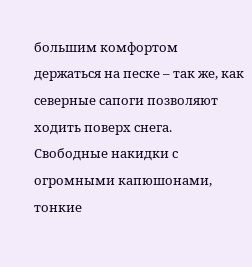большим комфортом держаться на песке – так же, как северные сапоги позволяют ходить поверх снега. Свободные накидки с огромными капюшонами, тонкие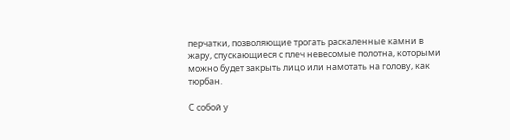перчатки, позволяющие трогать раскаленные камни в жару, спускающиеся с плеч невесомые полотна, которыми можно будет закрыть лицо или намотать на голову, как тюрбан.

С собой у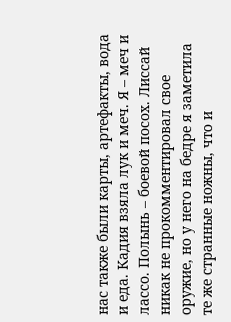нас также были карты, артефакты, вода и еда. Кадия взяла лук и меч. Я – меч и лассо. Полынь – боевой посох. Лиссай никак не прокомментировал свое оружие, но у него на бедре я заметила те же странные ножны, что и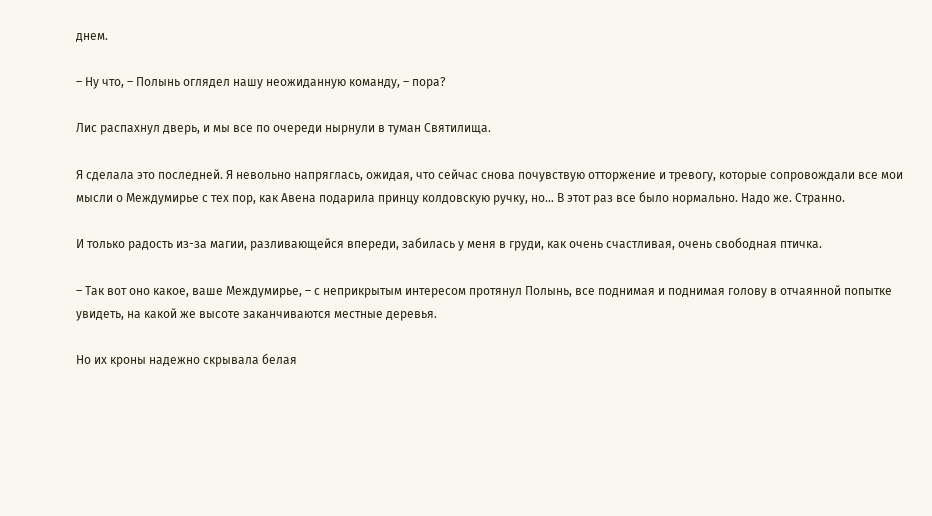днем.

– Ну что, – Полынь оглядел нашу неожиданную команду, – пора?

Лис распахнул дверь, и мы все по очереди нырнули в туман Святилища.

Я сделала это последней. Я невольно напряглась, ожидая, что сейчас снова почувствую отторжение и тревогу, которые сопровождали все мои мысли о Междумирье с тех пор, как Авена подарила принцу колдовскую ручку, но… В этот раз все было нормально. Надо же. Странно.

И только радость из-за магии, разливающейся впереди, забилась у меня в груди, как очень счастливая, очень свободная птичка.

– Так вот оно какое, ваше Междумирье, – с неприкрытым интересом протянул Полынь, все поднимая и поднимая голову в отчаянной попытке увидеть, на какой же высоте заканчиваются местные деревья.

Но их кроны надежно скрывала белая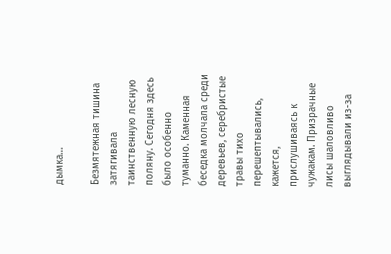дымка…

Безмятежная тишина затягивала таинственную лесную поляну. Сегодня здесь было особенно туманно. Каменная беседка молчала среди деревьев, серебристые травы тихо перешептывались, кажется, прислушиваясь к чужакам. Призрачные лисы шаловливо выглядывали из-за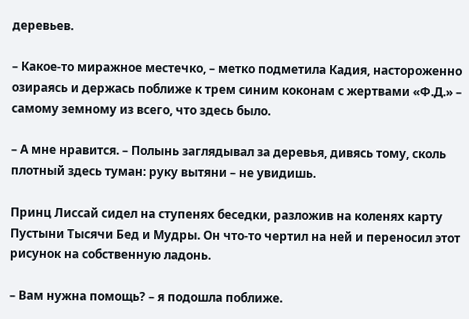деревьев.

– Какое-то миражное местечко, – метко подметила Кадия, настороженно озираясь и держась поближе к трем синим коконам с жертвами «Ф.Д.» – самому земному из всего, что здесь было.

– А мне нравится. – Полынь заглядывал за деревья, дивясь тому, сколь плотный здесь туман: руку вытяни – не увидишь.

Принц Лиссай сидел на ступенях беседки, разложив на коленях карту Пустыни Тысячи Бед и Мудры. Он что-то чертил на ней и переносил этот рисунок на собственную ладонь.

– Вам нужна помощь? – я подошла поближе.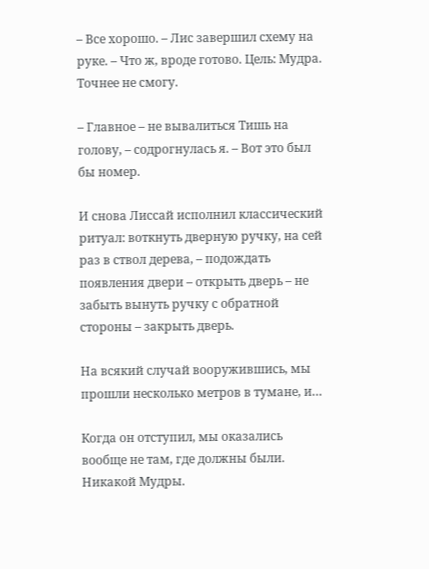– Все хорошо. – Лис завершил схему на руке. – Что ж, вроде готово. Цель: Мудра. Точнее не смогу.

– Главное – не вывалиться Тишь на голову, – содрогнулась я. – Вот это был бы номер.

И снова Лиссай исполнил классический ритуал: воткнуть дверную ручку, на сей раз в ствол дерева, – подождать появления двери – открыть дверь – не забыть вынуть ручку с обратной стороны – закрыть дверь.

На всякий случай вооружившись, мы прошли несколько метров в тумане, и…

Когда он отступил, мы оказались вообще не там, где должны были. Никакой Мудры.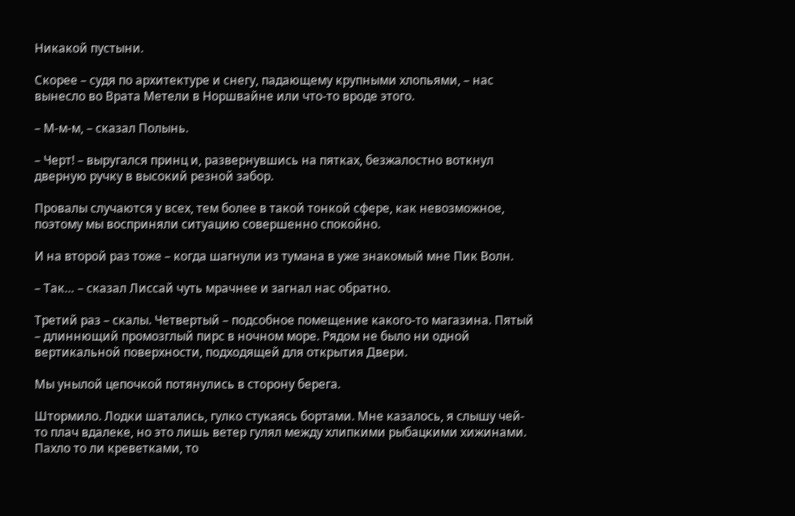Никакой пустыни.

Скорее – судя по архитектуре и снегу, падающему крупными хлопьями, – нас вынесло во Врата Метели в Норшвайне или что-то вроде этого.

– М-м-м, – сказал Полынь.

– Черт! – выругался принц и, развернувшись на пятках, безжалостно воткнул дверную ручку в высокий резной забор.

Провалы случаются у всех, тем более в такой тонкой сфере, как невозможное, поэтому мы восприняли ситуацию совершенно спокойно.

И на второй раз тоже – когда шагнули из тумана в уже знакомый мне Пик Волн.

– Так… – сказал Лиссай чуть мрачнее и загнал нас обратно.

Третий раз – скалы. Четвертый – подсобное помещение какого-то магазина. Пятый – длиннющий промозглый пирс в ночном море. Рядом не было ни одной вертикальной поверхности, подходящей для открытия Двери.

Мы унылой цепочкой потянулись в сторону берега.

Штормило. Лодки шатались, гулко стукаясь бортами. Мне казалось, я слышу чей-то плач вдалеке, но это лишь ветер гулял между хлипкими рыбацкими хижинами. Пахло то ли креветками, то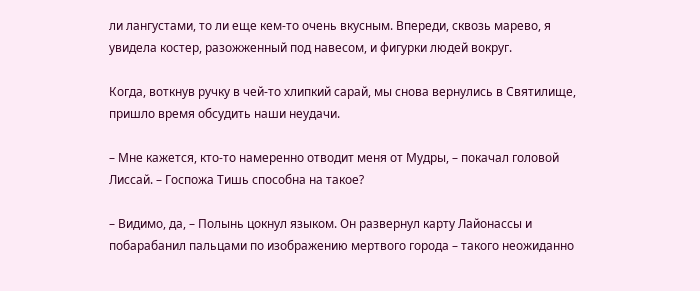ли лангустами, то ли еще кем-то очень вкусным. Впереди, сквозь марево, я увидела костер, разожженный под навесом, и фигурки людей вокруг.

Когда, воткнув ручку в чей-то хлипкий сарай, мы снова вернулись в Святилище, пришло время обсудить наши неудачи.

– Мне кажется, кто-то намеренно отводит меня от Мудры, – покачал головой Лиссай. – Госпожа Тишь способна на такое?

– Видимо, да, – Полынь цокнул языком. Он развернул карту Лайонассы и побарабанил пальцами по изображению мертвого города – такого неожиданно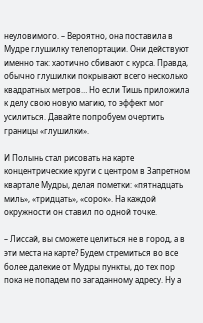неуловимого. – Вероятно, она поставила в Мудре глушилку телепортации. Они действуют именно так: хаотично сбивают с курса. Правда, обычно глушилки покрывают всего несколько квадратных метров… Но если Тишь приложила к делу свою новую магию, то эффект мог усилиться. Давайте попробуем очертить границы «глушилки».

И Полынь стал рисовать на карте концентрические круги с центром в Запретном квартале Мудры, делая пометки: «пятнадцать миль», «тридцать», «сорок». На каждой окружности он ставил по одной точке.

– Лиссай, вы сможете целиться не в город, а в эти места на карте? Будем стремиться во все более далекие от Мудры пункты, до тех пор пока не попадем по загаданному адресу. Ну а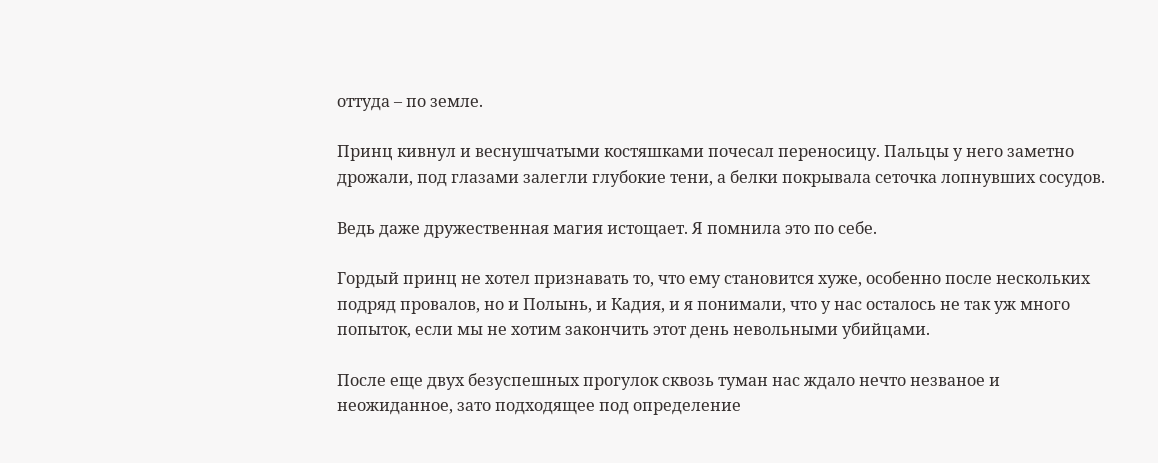оттуда – по земле.

Принц кивнул и веснушчатыми костяшками почесал переносицу. Пальцы у него заметно дрожали, под глазами залегли глубокие тени, а белки покрывала сеточка лопнувших сосудов.

Ведь даже дружественная магия истощает. Я помнила это по себе.

Гордый принц не хотел признавать то, что ему становится хуже, особенно после нескольких подряд провалов, но и Полынь, и Кадия, и я понимали, что у нас осталось не так уж много попыток, если мы не хотим закончить этот день невольными убийцами.

После еще двух безуспешных прогулок сквозь туман нас ждало нечто незваное и неожиданное, зато подходящее под определение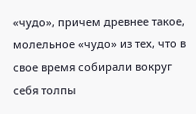«чудо», причем древнее такое, молельное «чудо» из тех, что в свое время собирали вокруг себя толпы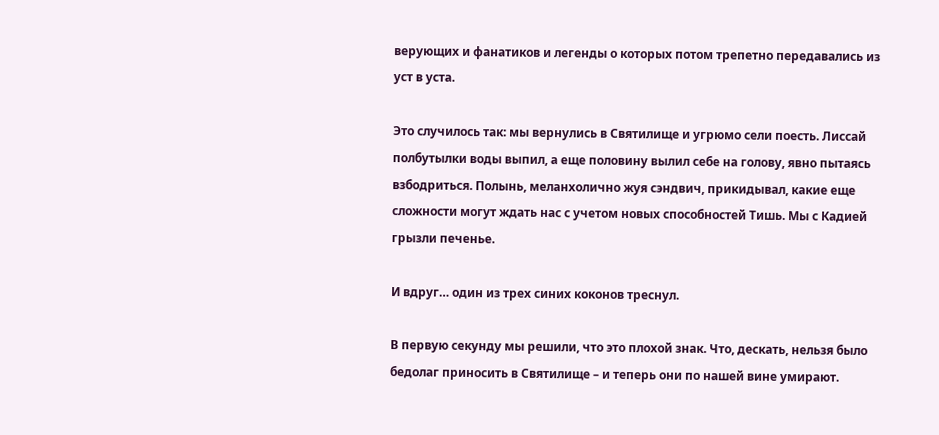верующих и фанатиков и легенды о которых потом трепетно передавались из уст в уста.

Это случилось так: мы вернулись в Святилище и угрюмо сели поесть. Лиссай полбутылки воды выпил, а еще половину вылил себе на голову, явно пытаясь взбодриться. Полынь, меланхолично жуя сэндвич, прикидывал, какие еще сложности могут ждать нас с учетом новых способностей Тишь. Мы с Кадией грызли печенье.

И вдруг… один из трех синих коконов треснул.

В первую секунду мы решили, что это плохой знак. Что, дескать, нельзя было бедолаг приносить в Святилище – и теперь они по нашей вине умирают.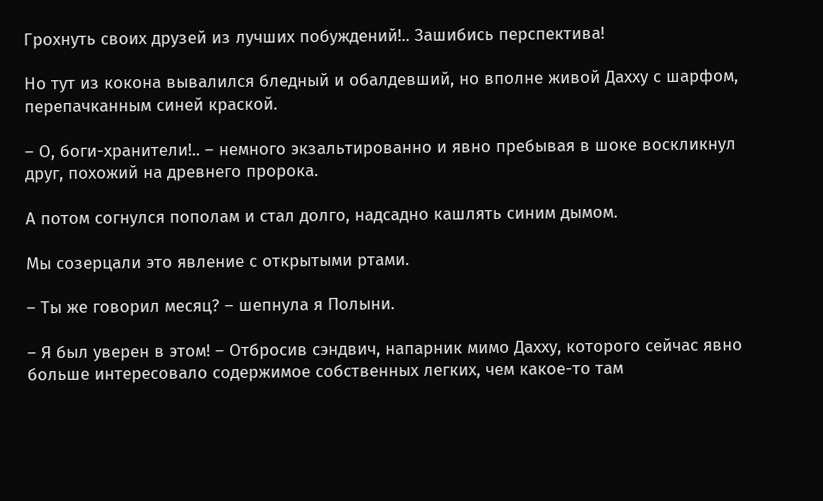Грохнуть своих друзей из лучших побуждений!.. Зашибись перспектива!

Но тут из кокона вывалился бледный и обалдевший, но вполне живой Дахху с шарфом, перепачканным синей краской.

– О, боги-хранители!.. – немного экзальтированно и явно пребывая в шоке воскликнул друг, похожий на древнего пророка.

А потом согнулся пополам и стал долго, надсадно кашлять синим дымом.

Мы созерцали это явление с открытыми ртами.

– Ты же говорил месяц? – шепнула я Полыни.

– Я был уверен в этом! – Отбросив сэндвич, напарник мимо Дахху, которого сейчас явно больше интересовало содержимое собственных легких, чем какое-то там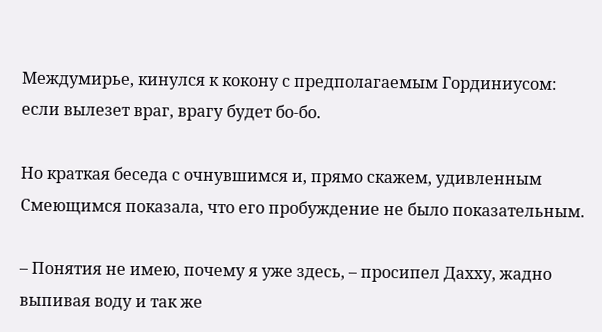Междумирье, кинулся к кокону с предполагаемым Гординиусом: если вылезет враг, врагу будет бо-бо.

Но краткая беседа с очнувшимся и, прямо скажем, удивленным Смеющимся показала, что его пробуждение не было показательным.

– Понятия не имею, почему я уже здесь, – просипел Дахху, жадно выпивая воду и так же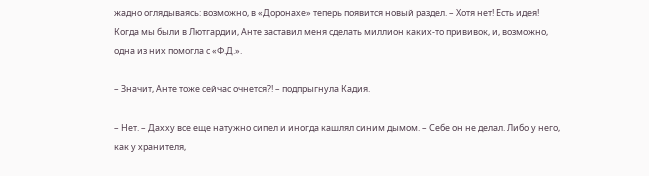жадно оглядываясь: возможно, в «Доронахе» теперь появится новый раздел. – Хотя нет! Есть идея! Когда мы были в Лютгардии, Анте заставил меня сделать миллион каких-то прививок, и, возможно, одна из них помогла с «Ф.Д.».

– Значит, Анте тоже сейчас очнется?! – подпрыгнула Кадия.

– Нет. – Дахху все еще натужно сипел и иногда кашлял синим дымом. – Себе он не делал. Либо у него, как у хранителя,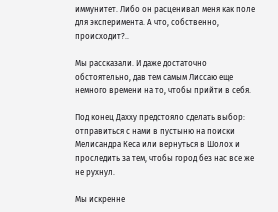иммунитет. Либо он расценивал меня как поле для эксперимента. А что, собственно, происходит?..

Мы рассказали. И даже достаточно обстоятельно, дав тем самым Лиссаю еще немного времени на то, чтобы прийти в себя.

Под конец Дахху предстояло сделать выбор: отправиться с нами в пустыню на поиски Мелисандра Кеса или вернуться в Шолох и проследить за тем, чтобы город без нас все же не рухнул.

Мы искренне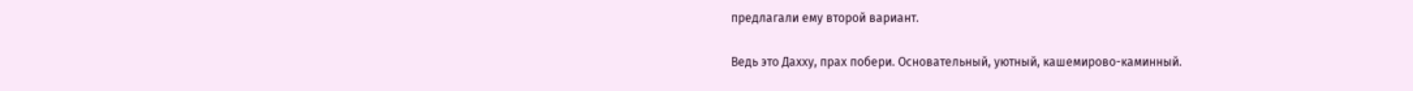предлагали ему второй вариант.

Ведь это Дахху, прах побери. Основательный, уютный, кашемирово-каминный.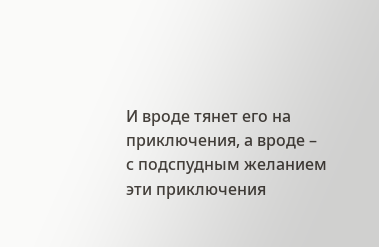И вроде тянет его на приключения, а вроде – с подспудным желанием эти приключения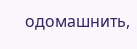одомашнить,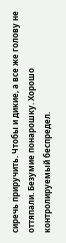сиречь приручить. Чтобы и дикие, а все же голову не оттяпали. Безумие понарошку. Хорошо контролируемый беспредел.